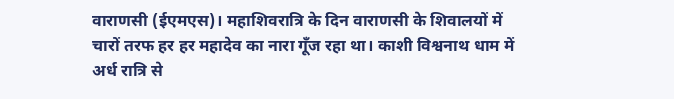वाराणसी (ईएमएस)। महाशिवरात्रि के दिन वाराणसी के शिवालयों में चारों तरफ हर हर महादेव का नारा गूँज रहा था। काशी विश्वनाथ धाम में अर्ध रात्रि से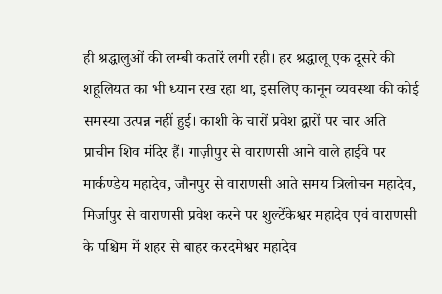ही श्रद्धालुओं की लम्बी कतारें लगी रही। हर श्रद्धालू एक दूसरे की शहूलियत का भी ध्यान रख रहा था, इसलिए कानून व्यवस्था की कोई समस्या उत्पन्न नहीं हुई। काशी के चारों प्रवेश द्वारों पर चार अति प्राचीन शिव मंदिर हैं। गाज़ीपुर से वाराणसी आने वाले हाईवे पर मार्कण्डेय महादेव, जौनपुर से वाराणसी आते समय त्रिलोचन महादेव, मिर्जापुर से वाराणसी प्रवेश करने पर शुल्टेंकेश्वर महादेव एवं वाराणसी के पश्चिम में शहर से बाहर करदमेश्वर महादेव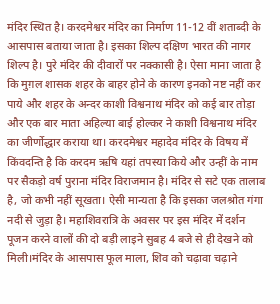मंदिर स्थित है। करदमेश्वर मंदिर का निर्माण 11-12 वीं शताब्दी के आसपास बताया जाता है। इसका शिल्प दक्षिण भारत की नागर शिल्प है। पुरे मंदिर की दीवारों पर नक्कासी है। ऐसा माना जाता है कि मुग़ल शासक शहर के बाहर होने के कारण इनको नष्ट नहीं कर पाये और शहर के अन्दर काशी विश्वनाथ मंदिर को कई बार तोड़ा और एक बार माता अहिल्या बाई होल्कर ने काशी विश्वनाथ मंदिर का जीर्णोद्धार कराया था। करदमेश्वर महादेव मंदिर के विषय में किंवदन्ति है कि करदम ऋषि यहां तपस्या किये और उन्हीं के नाम पर सैकड़ो वर्ष पुराना मंदिर विराजमान है। मंदिर से सटे एक तालाब है, जो कभी नहीं सूखता। ऐसी मान्यता है कि इसका जलश्रोत गंगा नदी से जुड़ा है। महाशिवरात्रि के अवसर पर इस मंदिर में दर्शन पूजन करने वालों की दो बड़ी लाइने सुबह 4 बजे से ही देखने को मिली।मंदिर के आसपास फूल माला, शिव को चढ़ावा चढ़ाने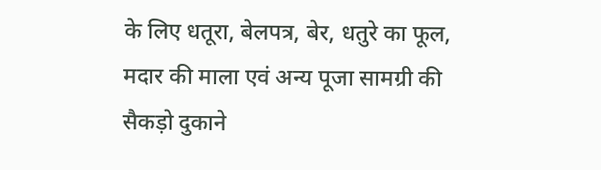के लिए धतूरा, बेलपत्र, बेर, धतुरे का फूल, मदार की माला एवं अन्य पूजा सामग्री की सैकड़ो दुकाने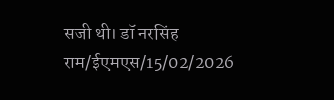सजी थी। डॉ नरसिंह राम/ईएमएस/15/02/2026